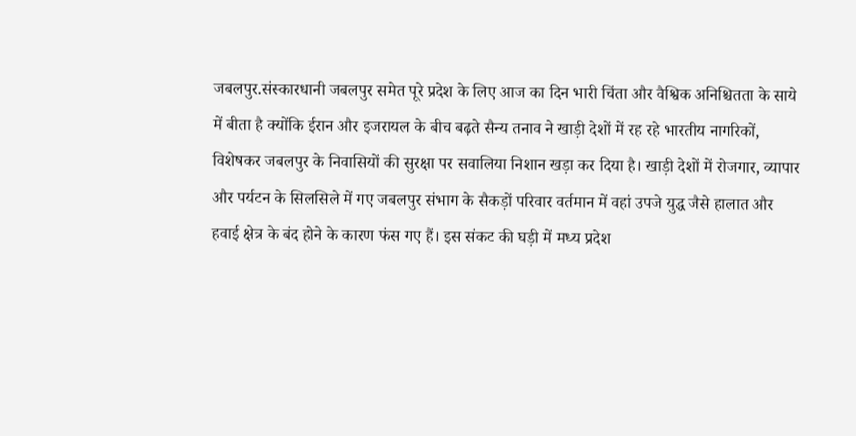जबलपुर.संस्कारधानी जबलपुर समेत पूरे प्रदेश के लिए आज का दिन भारी चिंता और वैश्विक अनिश्चितता के साये में बीता है क्योंकि ईरान और इजरायल के बीच बढ़ते सैन्य तनाव ने खाड़ी देशों में रह रहे भारतीय नागरिकों, विशेषकर जबलपुर के निवासियों की सुरक्षा पर सवालिया निशान खड़ा कर दिया है। खाड़ी देशों में रोजगार, व्यापार और पर्यटन के सिलसिले में गए जबलपुर संभाग के सैकड़ों परिवार वर्तमान में वहां उपजे युद्ध जैसे हालात और हवाई क्षेत्र के बंद होने के कारण फंस गए हैं। इस संकट की घड़ी में मध्य प्रदेश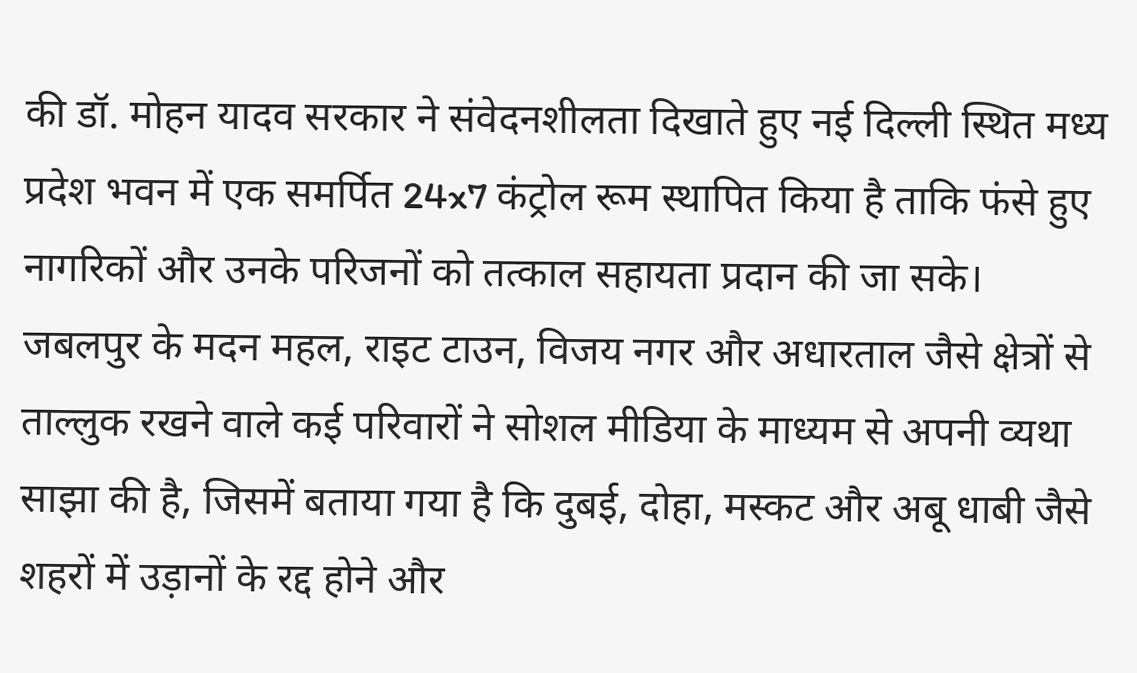की डॉ. मोहन यादव सरकार ने संवेदनशीलता दिखाते हुए नई दिल्ली स्थित मध्य प्रदेश भवन में एक समर्पित 24x7 कंट्रोल रूम स्थापित किया है ताकि फंसे हुए नागरिकों और उनके परिजनों को तत्काल सहायता प्रदान की जा सके। जबलपुर के मदन महल, राइट टाउन, विजय नगर और अधारताल जैसे क्षेत्रों से ताल्लुक रखने वाले कई परिवारों ने सोशल मीडिया के माध्यम से अपनी व्यथा साझा की है, जिसमें बताया गया है कि दुबई, दोहा, मस्कट और अबू धाबी जैसे शहरों में उड़ानों के रद्द होने और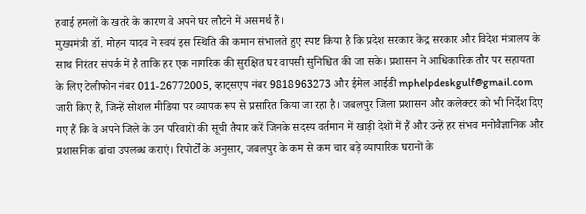हवाई हमलों के खतरे के कारण वे अपने घर लौटने में असमर्थ हैं।
मुख्यमंत्री डॉ. मोहन यादव ने स्वयं इस स्थिति की कमान संभालते हुए स्पष्ट किया है कि प्रदेश सरकार केंद्र सरकार और विदेश मंत्रालय के साथ निरंतर संपर्क में है ताकि हर एक नागरिक की सुरक्षित घर वापसी सुनिश्चित की जा सके। प्रशासन ने आधिकारिक तौर पर सहायता के लिए टेलीफोन नंबर 011-26772005, व्हाट्सएप नंबर 9818963273 और ईमेल आईडी mphelpdeskgulf@gmail.com जारी किए हैं, जिन्हें सोशल मीडिया पर व्यापक रूप से प्रसारित किया जा रहा है। जबलपुर जिला प्रशासन और कलेक्टर को भी निर्देश दिए गए हैं कि वे अपने जिले के उन परिवारों की सूची तैयार करें जिनके सदस्य वर्तमान में खाड़ी देशों में हैं और उन्हें हर संभव मनोवैज्ञानिक और प्रशासनिक ढांचा उपलब्ध कराएं। रिपोर्टों के अनुसार, जबलपुर के कम से कम चार बड़े व्यापारिक घरानों के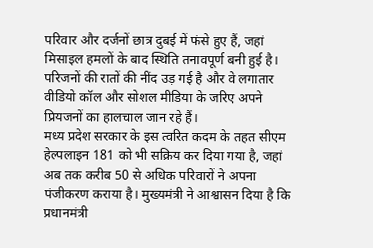परिवार और दर्जनों छात्र दुबई में फंसे हुए हैं, जहां मिसाइल हमलों के बाद स्थिति तनावपूर्ण बनी हुई है। परिजनों की रातों की नींद उड़ गई है और वे लगातार वीडियो कॉल और सोशल मीडिया के जरिए अपने प्रियजनों का हालचाल जान रहे हैं।
मध्य प्रदेश सरकार के इस त्वरित कदम के तहत सीएम हेल्पलाइन 181 को भी सक्रिय कर दिया गया है, जहां अब तक करीब 50 से अधिक परिवारों ने अपना पंजीकरण कराया है। मुख्यमंत्री ने आश्वासन दिया है कि प्रधानमंत्री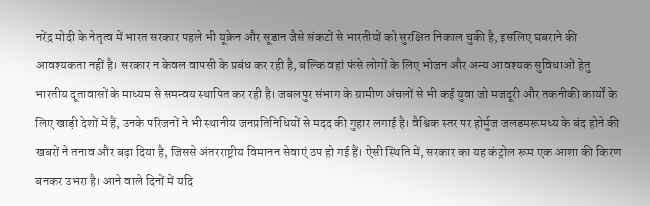नरेंद्र मोदी के नेतृत्व में भारत सरकार पहले भी यूक्रेन और सूडान जैसे संकटों से भारतीयों को सुरक्षित निकाल चुकी है, इसलिए घबराने की आवश्यकता नहीं है। सरकार न केवल वापसी के प्रबंध कर रही है, बल्कि वहां फंसे लोगों के लिए भोजन और अन्य आवश्यक सुविधाओं हेतु भारतीय दूतावासों के माध्यम से समन्वय स्थापित कर रही है। जबलपुर संभाग के ग्रामीण अंचलों से भी कई युवा जो मजदूरी और तकनीकी कार्यों के लिए खाड़ी देशों में हैं, उनके परिजनों ने भी स्थानीय जनप्रतिनिधियों से मदद की गुहार लगाई है। वैश्विक स्तर पर होर्मुज जलडमरूमध्य के बंद होने की खबरों ने तनाव और बढ़ा दिया है, जिससे अंतरराष्ट्रीय विमानन सेवाएं ठप हो गई हैं। ऐसी स्थिति में, सरकार का यह कंट्रोल रूम एक आशा की किरण बनकर उभरा है। आने वाले दिनों में यदि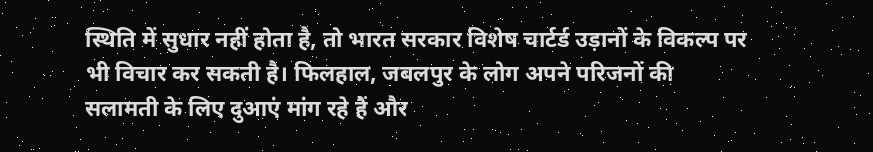स्थिति में सुधार नहीं होता है, तो भारत सरकार विशेष चार्टर्ड उड़ानों के विकल्प पर भी विचार कर सकती है। फिलहाल, जबलपुर के लोग अपने परिजनों की सलामती के लिए दुआएं मांग रहे हैं और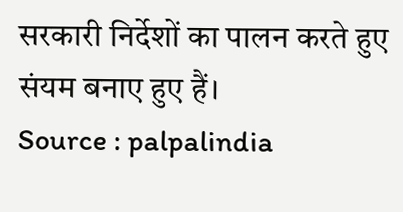सरकारी निर्देशों का पालन करते हुए संयम बनाए हुए हैं।
Source : palpalindia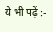ये भी पढ़ें :-